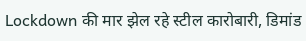Lockdown की मार झेल रहे स्टील कारोबारी, डिमांड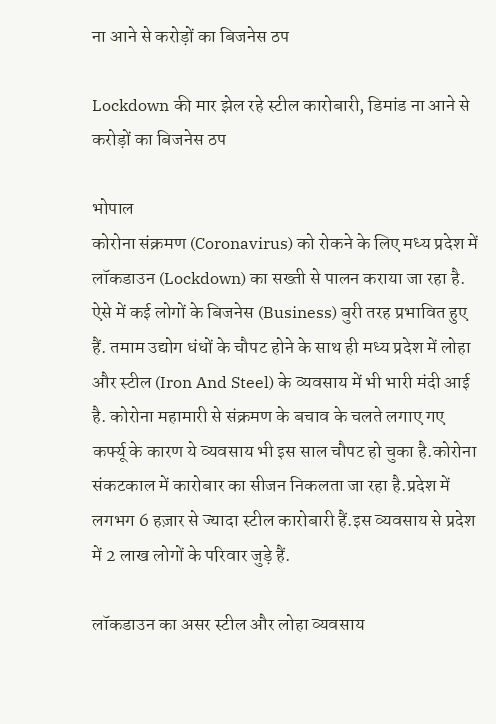ना आने से करोड़ों का बिजनेस ठप

Lockdown की मार झेल रहे स्टील कारोबारी, डिमांड ना आने से करोड़ों का बिजनेस ठप

भोपाल
कोरोना संक्रमण (Coronavirus) को रोकने के लिए मध्य प्रदेश में लॉकडाउन (Lockdown) का सख्ती से पालन कराया जा रहा है. ऐसे में कई लोगों के बिजनेस (Business) बुरी तरह प्रभावित हुए हैं. तमाम उद्योग धंधों के चौपट होने के साथ ही मध्य प्रदेश में लोहा और स्टील (Iron And Steel) के व्यवसाय में भी भारी मंदी आई है. कोरोना महामारी से संक्रमण के बचाव के चलते लगाए गए कर्फ्यू के कारण ये व्यवसाय भी इस साल चौपट हो चुका है.कोरोना संकटकाल में कारोबार का सीजन निकलता जा रहा है.प्रदेश में लगभग 6 हज़ार से ज्यादा स्टील कारोबारी हैं.इस व्यवसाय से प्रदेश में 2 लाख लोगों के परिवार जुड़े हैं.

लॉकडाउन का असर स्टील और लोहा व्यवसाय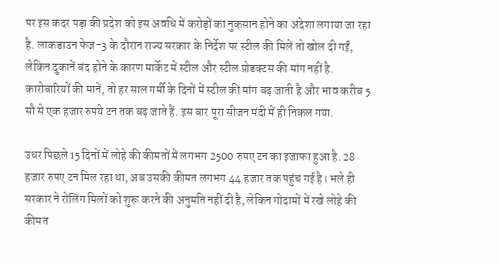पर इस कदर पड़ा की प्रदेश को इस अवधि में करोड़ों का नुकसान होने का अंदेशा लगाया जा रहा है. लाकडाउन फेज-3 के दौरान राज्य सरकार के निर्देश पर स्टील की मिलें तो खोल दी गईं, लेकिन दुकानें बंद होने के कारण मार्केट में स्टील और स्टील प्रोडक्टस की मांग नहीं है. कारोबारियों की मानें, तो हर साल गर्मी के दिनों में स्टील की मांग बढ़ जाती है और भाव करीब 5 सौ से एक हजार रुपये टन तक बढ़ जाते हैं. इस बार पूरा सीजन मंदी में ही निकल गया.

उधर पिछले 15 दिनों में लोहे की कीमतों में लगभग 2500 रुपए टन का इजाफा हुआ है. 28 हजार रुपए टन मिल रहा था, अब उसकी कीमत लगभग 44 हजार तक पहुंच गई है। भले ही सरकार ने रोलिंग मिलों को शुरू करने की अनुमति नहीं दी है, लेकिन गोदामों में रखे लोहे की कीमत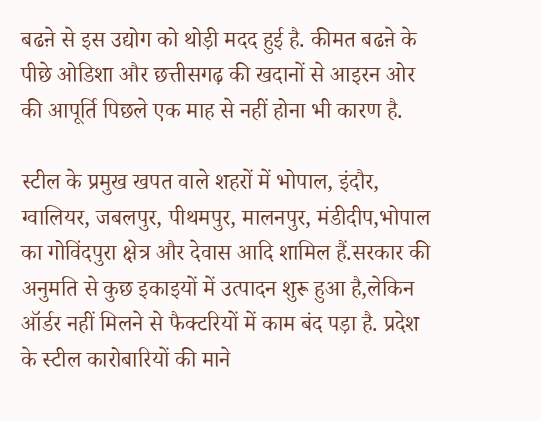बढऩे से इस उद्योग को थोड़ी मदद हुई है. कीमत बढऩे के पीछे ओडिशा और छत्तीसगढ़ की खदानों से आइरन ओर की आपूर्ति पिछले एक माह से नहीं होना भी कारण है.

स्टील के प्रमुख खपत वाले शहरों में भोपाल, इंदौर, ग्वालियर, जबलपुर, पीथमपुर, मालनपुर, मंडीदीप,भोपाल का गोविंदपुरा क्षेत्र और देवास आदि शामिल हैं.सरकार की अनुमति से कुछ इकाइयों में उत्पादन शुरू हुआ है,लेकिन ऑर्डर नहीं मिलने से फैक्टरियों में काम बंद पड़ा है. प्रदेश के स्टील कारोबारियों की माने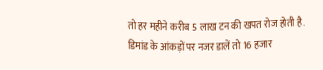तो हर महीने करीब 5 लाख टन की खपत रोज होती है. डिमांड के आंकड़ों पर नजर डालें तो 16 हजार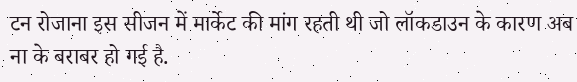टन रोजाना इस सीजन में मार्केट की मांग रहती थी जो लॉकडाउन के कारण अब ना के बराबर हो गई है.